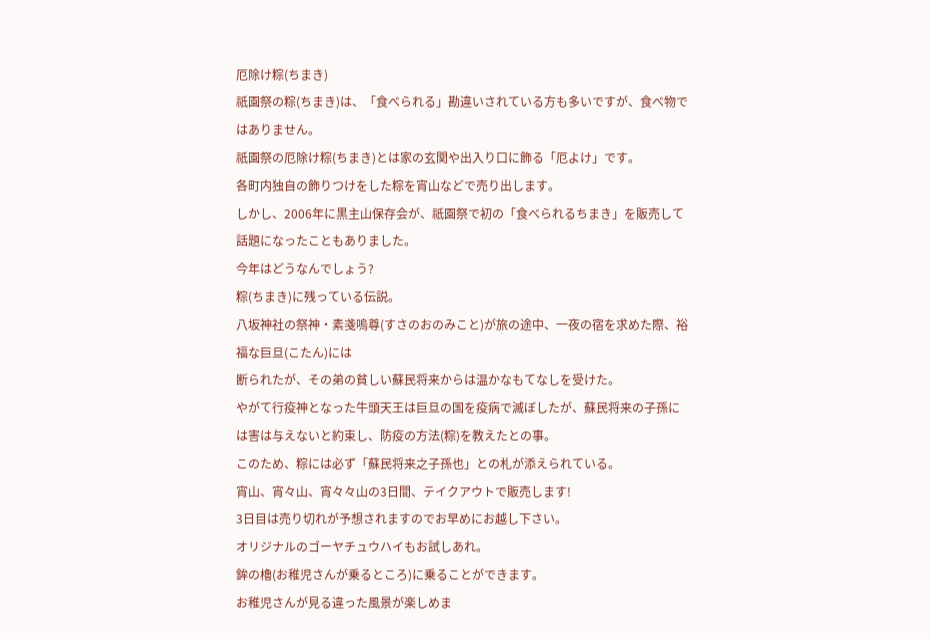厄除け粽(ちまき)
祇園祭の粽(ちまき)は、「食べられる」勘違いされている方も多いですが、食べ物ではありません。
祇園祭の厄除け粽(ちまき)とは家の玄関や出入り口に飾る「厄よけ」です。
各町内独自の飾りつけをした粽を宵山などで売り出します。
しかし、2006年に黒主山保存会が、祇園祭で初の「食べられるちまき」を販売して話題になったこともありました。
今年はどうなんでしょう?
粽(ちまき)に残っている伝説。
八坂神社の祭神・素戔嗚尊(すさのおのみこと)が旅の途中、一夜の宿を求めた際、裕福な巨旦(こたん)には
断られたが、その弟の貧しい蘇民将来からは温かなもてなしを受けた。
やがて行疫神となった牛頭天王は巨旦の国を疫病で滅ぼしたが、蘇民将来の子孫には害は与えないと約束し、防疫の方法(粽)を教えたとの事。
このため、粽には必ず「蘇民将来之子孫也」との札が添えられている。
宵山、宵々山、宵々々山の3日間、テイクアウトで販売します!
3日目は売り切れが予想されますのでお早めにお越し下さい。
オリジナルのゴーヤチュウハイもお試しあれ。
鉾の櫓(お稚児さんが乗るところ)に乗ることができます。
お稚児さんが見る違った風景が楽しめま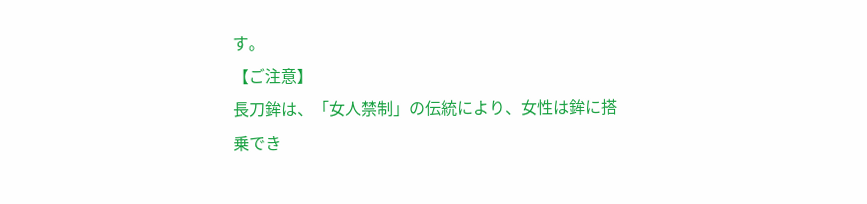す。
【ご注意】
長刀鉾は、「女人禁制」の伝統により、女性は鉾に搭乗でき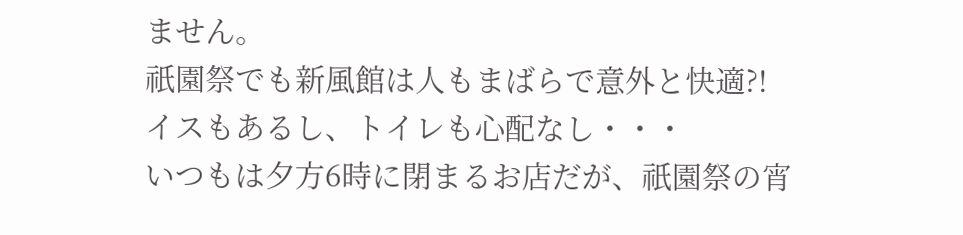ません。
祇園祭でも新風館は人もまばらで意外と快適?!
イスもあるし、トイレも心配なし・・・
いつもは夕方6時に閉まるお店だが、祇園祭の宵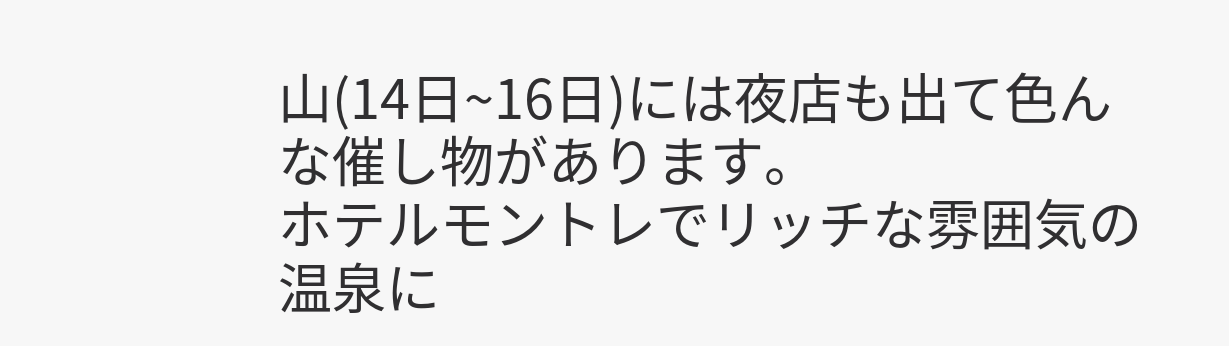山(14日~16日)には夜店も出て色んな催し物があります。
ホテルモントレでリッチな雰囲気の温泉に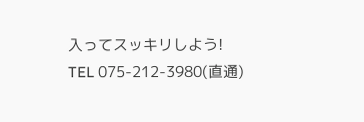入ってスッキリしよう!
TEL 075-212-3980(直通)